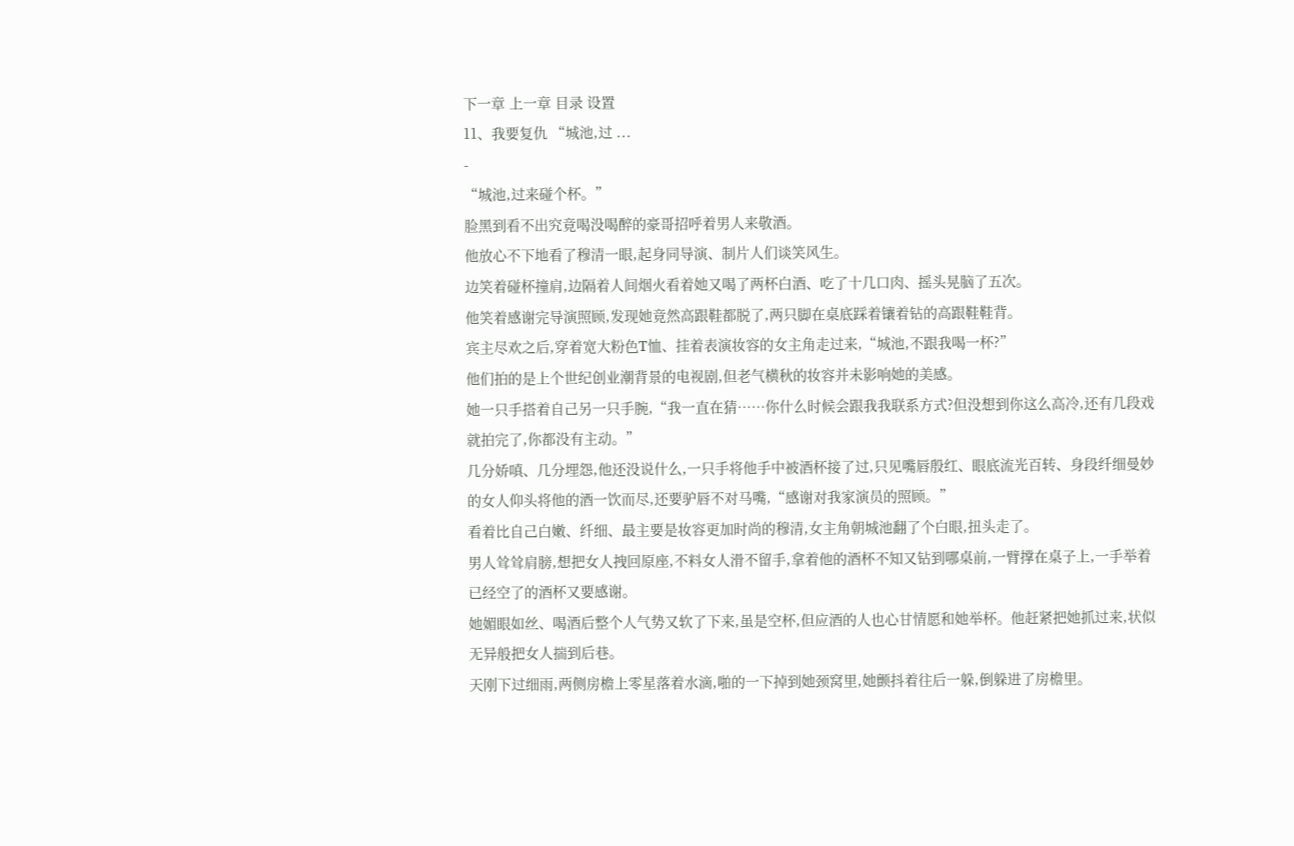下一章 上一章 目录 设置
11、我要复仇 “城池,过 ...
-
“城池,过来碰个杯。”
脸黑到看不出究竟喝没喝醉的豪哥招呼着男人来敬酒。
他放心不下地看了穆清一眼,起身同导演、制片人们谈笑风生。
边笑着碰杯撞肩,边隔着人间烟火看着她又喝了两杯白酒、吃了十几口肉、摇头晃脑了五次。
他笑着感谢完导演照顾,发现她竟然高跟鞋都脱了,两只脚在桌底踩着镶着钻的高跟鞋鞋背。
宾主尽欢之后,穿着宽大粉色T恤、挂着表演妆容的女主角走过来,“城池,不跟我喝一杯?”
他们拍的是上个世纪创业潮背景的电视剧,但老气横秋的妆容并未影响她的美感。
她一只手搭着自己另一只手腕,“我一直在猜……你什么时候会跟我我联系方式?但没想到你这么高冷,还有几段戏就拍完了,你都没有主动。”
几分娇嗔、几分埋怨,他还没说什么,一只手将他手中被酒杯接了过,只见嘴唇殷红、眼底流光百转、身段纤细曼妙的女人仰头将他的酒一饮而尽,还要驴唇不对马嘴,“感谢对我家演员的照顾。”
看着比自己白嫩、纤细、最主要是妆容更加时尚的穆清,女主角朝城池翻了个白眼,扭头走了。
男人耸耸肩膀,想把女人拽回原座,不料女人滑不留手,拿着他的酒杯不知又钻到哪桌前,一臂撑在桌子上,一手举着已经空了的酒杯又要感谢。
她媚眼如丝、喝酒后整个人气势又软了下来,虽是空杯,但应酒的人也心甘情愿和她举杯。他赶紧把她抓过来,状似无异般把女人揣到后巷。
天刚下过细雨,两侧房檐上零星落着水滴,啪的一下掉到她颈窝里,她颤抖着往后一躲,倒躲进了房檐里。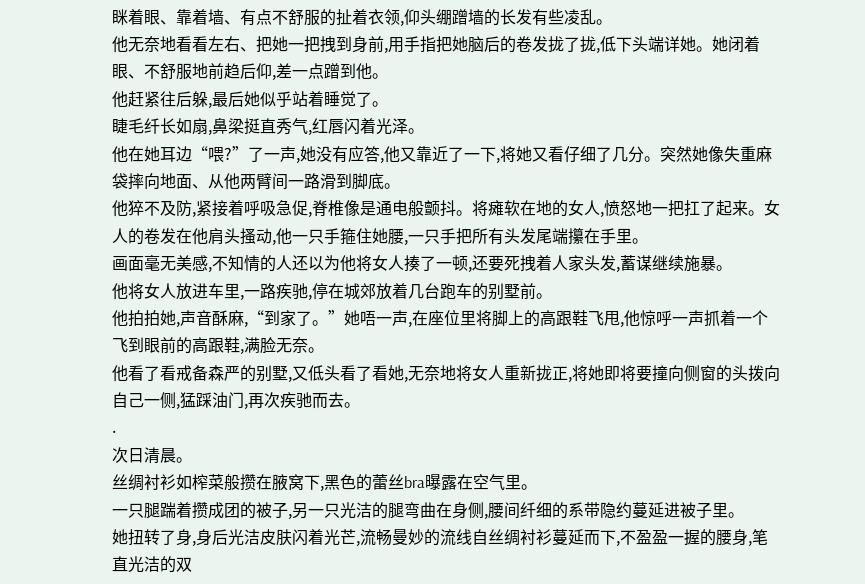眯着眼、靠着墙、有点不舒服的扯着衣领,仰头绷蹭墙的长发有些凌乱。
他无奈地看看左右、把她一把拽到身前,用手指把她脑后的卷发拢了拢,低下头端详她。她闭着眼、不舒服地前趋后仰,差一点蹭到他。
他赶紧往后躲,最后她似乎站着睡觉了。
睫毛纤长如扇,鼻梁挺直秀气,红唇闪着光泽。
他在她耳边“喂?”了一声,她没有应答,他又靠近了一下,将她又看仔细了几分。突然她像失重麻袋摔向地面、从他两臂间一路滑到脚底。
他猝不及防,紧接着呼吸急促,脊椎像是通电般颤抖。将瘫软在地的女人,愤怒地一把扛了起来。女人的卷发在他肩头搔动,他一只手箍住她腰,一只手把所有头发尾端攥在手里。
画面毫无美感,不知情的人还以为他将女人揍了一顿,还要死拽着人家头发,蓄谋继续施暴。
他将女人放进车里,一路疾驰,停在城郊放着几台跑车的别墅前。
他拍拍她,声音酥麻,“到家了。”她唔一声,在座位里将脚上的高跟鞋飞甩,他惊呼一声抓着一个飞到眼前的高跟鞋,满脸无奈。
他看了看戒备森严的别墅,又低头看了看她,无奈地将女人重新拢正,将她即将要撞向侧窗的头拨向自己一侧,猛踩油门,再次疾驰而去。
.
次日清晨。
丝绸衬衫如榨菜般攒在腋窝下,黑色的蕾丝bra曝露在空气里。
一只腿踹着攒成团的被子,另一只光洁的腿弯曲在身侧,腰间纤细的系带隐约蔓延进被子里。
她扭转了身,身后光洁皮肤闪着光芒,流畅曼妙的流线自丝绸衬衫蔓延而下,不盈盈一握的腰身,笔直光洁的双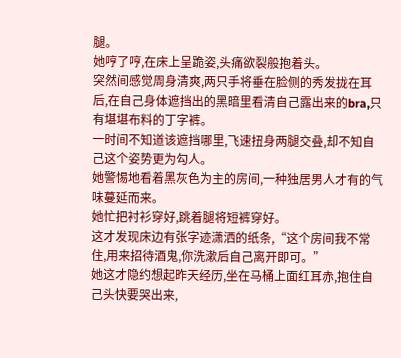腿。
她哼了哼,在床上呈跪姿,头痛欲裂般抱着头。
突然间感觉周身清爽,两只手将垂在脸侧的秀发拢在耳后,在自己身体遮挡出的黑暗里看清自己露出来的bra,只有堪堪布料的丁字裤。
一时间不知道该遮挡哪里,飞速扭身两腿交叠,却不知自己这个姿势更为勾人。
她警惕地看着黑灰色为主的房间,一种独居男人才有的气味蔓延而来。
她忙把衬衫穿好,跳着腿将短裤穿好。
这才发现床边有张字迹潇洒的纸条,“这个房间我不常住,用来招待酒鬼,你洗漱后自己离开即可。”
她这才隐约想起昨天经历,坐在马桶上面红耳赤,抱住自己头快要哭出来,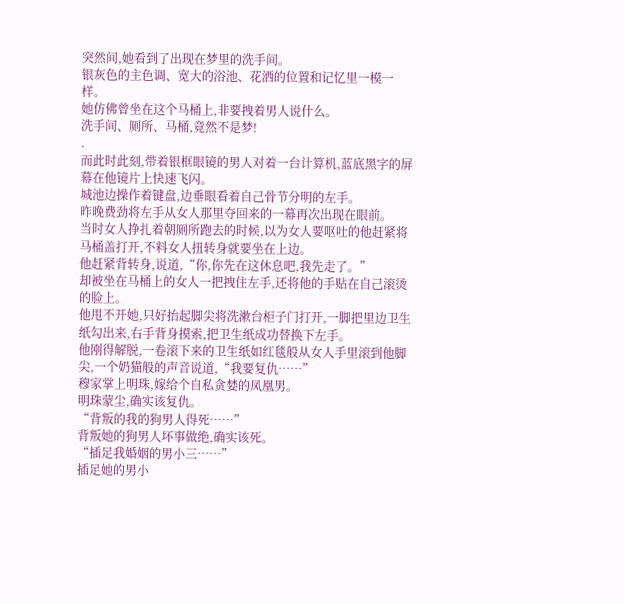突然间,她看到了出现在梦里的洗手间。
银灰色的主色调、宽大的浴池、花洒的位置和记忆里一模一样。
她仿佛曾坐在这个马桶上,非要拽着男人说什么。
洗手间、厕所、马桶,竟然不是梦!
.
而此时此刻,带着银框眼镜的男人对着一台计算机,蓝底黑字的屏幕在他镜片上快速飞闪。
城池边操作着键盘,边垂眼看着自己骨节分明的左手。
昨晚费劲将左手从女人那里夺回来的一幕再次出现在眼前。
当时女人挣扎着朝厕所跑去的时候,以为女人要呕吐的他赶紧将马桶盖打开,不料女人扭转身就要坐在上边。
他赶紧背转身,说道,“你,你先在这休息吧,我先走了。”
却被坐在马桶上的女人一把拽住左手,还将他的手贴在自己滚烫的脸上。
他甩不开她,只好抬起脚尖将洗漱台柜子门打开,一脚把里边卫生纸勾出来,右手背身摸索,把卫生纸成功替换下左手。
他刚得解脱,一卷滚下来的卫生纸如红毯般从女人手里滚到他脚尖,一个奶猫般的声音说道,“我要复仇……”
穆家掌上明珠,嫁给个自私贪婪的凤凰男。
明珠蒙尘,确实该复仇。
“背叛的我的狗男人得死……”
背叛她的狗男人坏事做绝,确实该死。
“插足我婚姻的男小三……”
插足她的男小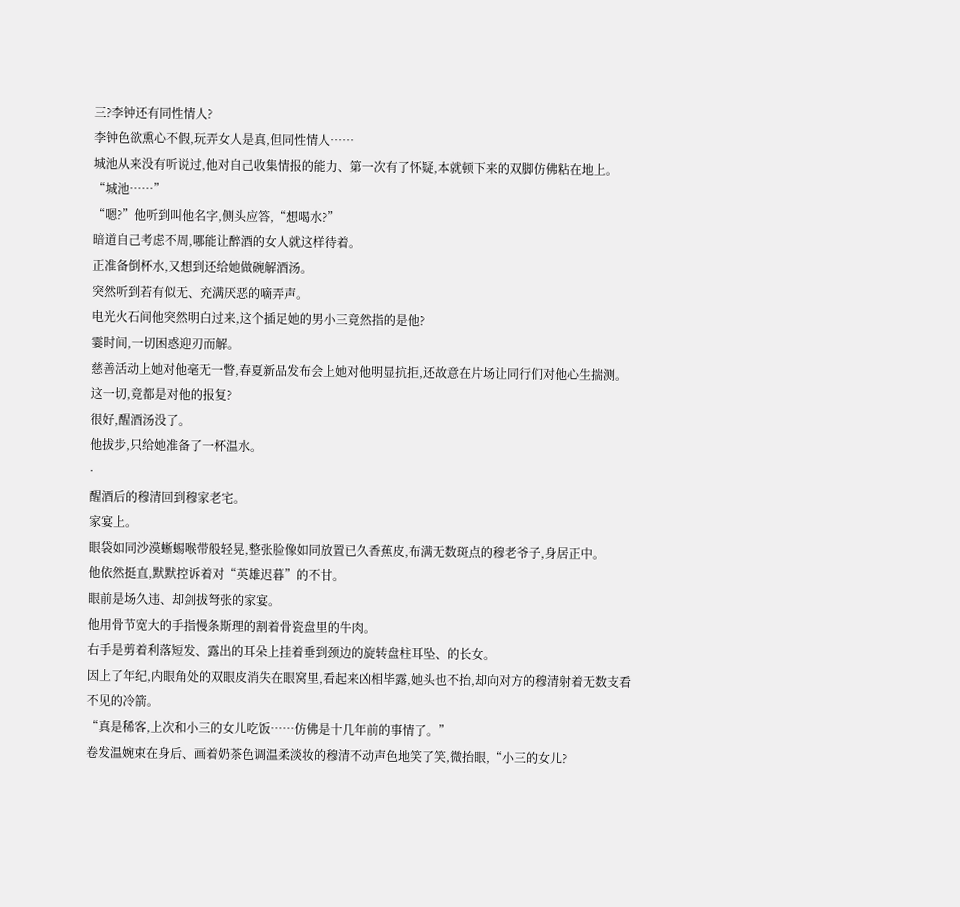三?李钟还有同性情人?
李钟色欲熏心不假,玩弄女人是真,但同性情人……
城池从来没有听说过,他对自己收集情报的能力、第一次有了怀疑,本就顿下来的双脚仿佛粘在地上。
“城池……”
“嗯?”他听到叫他名字,侧头应答,“想喝水?”
暗道自己考虑不周,哪能让醉酒的女人就这样待着。
正准备倒杯水,又想到还给她做碗解酒汤。
突然听到若有似无、充满厌恶的嘀弄声。
电光火石间他突然明白过来,这个插足她的男小三竟然指的是他?
霎时间,一切困惑迎刃而解。
慈善活动上她对他毫无一瞥,春夏新品发布会上她对他明显抗拒,还故意在片场让同行们对他心生揣测。
这一切,竟都是对他的报复?
很好,醒酒汤没了。
他拔步,只给她准备了一杯温水。
·
醒酒后的穆清回到穆家老宅。
家宴上。
眼袋如同沙漠蜥蜴喉带般轻晃,整张脸像如同放置已久香蕉皮,布满无数斑点的穆老爷子,身居正中。
他依然挺直,默默控诉着对“英雄迟暮”的不甘。
眼前是场久违、却剑拔弩张的家宴。
他用骨节宽大的手指慢条斯理的割着骨瓷盘里的牛肉。
右手是剪着利落短发、露出的耳朵上挂着垂到颈边的旋转盘柱耳坠、的长女。
因上了年纪,内眼角处的双眼皮消失在眼窝里,看起来凶相毕露,她头也不抬,却向对方的穆清射着无数支看不见的冷箭。
“真是稀客,上次和小三的女儿吃饭……仿佛是十几年前的事情了。”
卷发温婉束在身后、画着奶茶色调温柔淡妆的穆清不动声色地笑了笑,微抬眼,“小三的女儿?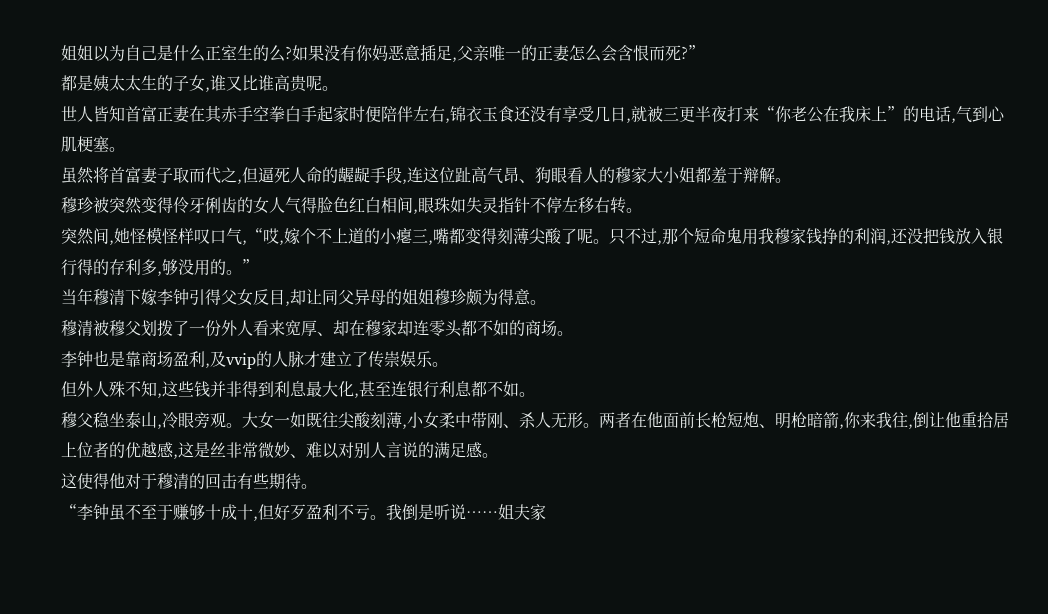姐姐以为自己是什么正室生的么?如果没有你妈恶意插足,父亲唯一的正妻怎么会含恨而死?”
都是姨太太生的子女,谁又比谁高贵呢。
世人皆知首富正妻在其赤手空拳白手起家时便陪伴左右,锦衣玉食还没有享受几日,就被三更半夜打来“你老公在我床上”的电话,气到心肌梗塞。
虽然将首富妻子取而代之,但逼死人命的龌龊手段,连这位趾高气昂、狗眼看人的穆家大小姐都羞于辩解。
穆珍被突然变得伶牙俐齿的女人气得脸色红白相间,眼珠如失灵指针不停左移右转。
突然间,她怪模怪样叹口气,“哎,嫁个不上道的小瘪三,嘴都变得刻薄尖酸了呢。只不过,那个短命鬼用我穆家钱挣的利润,还没把钱放入银行得的存利多,够没用的。”
当年穆清下嫁李钟引得父女反目,却让同父异母的姐姐穆珍颇为得意。
穆清被穆父划拨了一份外人看来宽厚、却在穆家却连零头都不如的商场。
李钟也是靠商场盈利,及vvip的人脉才建立了传崇娱乐。
但外人殊不知,这些钱并非得到利息最大化,甚至连银行利息都不如。
穆父稳坐泰山,冷眼旁观。大女一如既往尖酸刻薄,小女柔中带刚、杀人无形。两者在他面前长枪短炮、明枪暗箭,你来我往,倒让他重拾居上位者的优越感,这是丝非常微妙、难以对别人言说的满足感。
这使得他对于穆清的回击有些期待。
“李钟虽不至于赚够十成十,但好歹盈利不亏。我倒是听说……姐夫家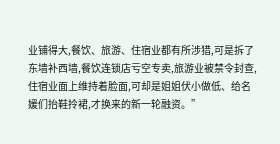业铺得大,餐饮、旅游、住宿业都有所涉猎,可是拆了东墙补西墙,餐饮连锁店亏空专卖,旅游业被禁令封查,住宿业面上维持着脸面,可却是姐姐伏小做低、给名媛们抬鞋拎裙,才换来的新一轮融资。”